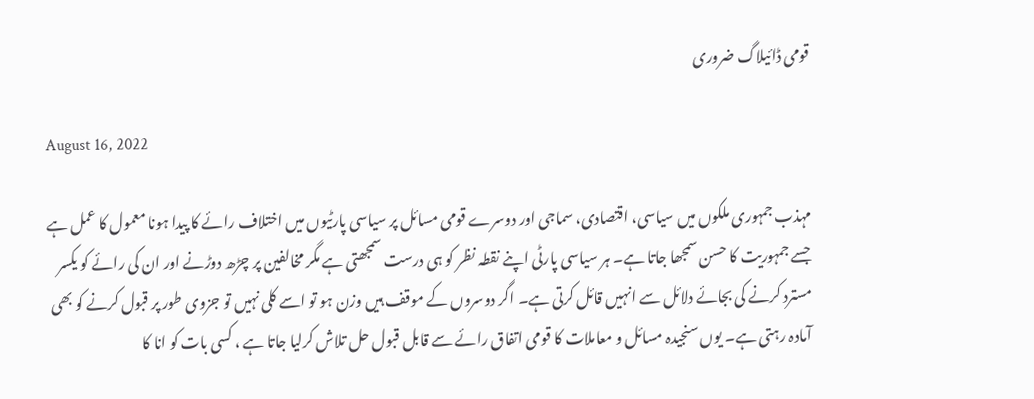قومی ڈائیلاگ ضروری

August 16, 2022

مہذب جمہوری ملکوں میں سیاسی، اقتصادی، سماجی اور دوسرے قومی مسائل پر سیاسی پارٹیوں میں اختلاف رائے کا پیدا ہونا معمول کا عمل ہے جسے جمہوریت کا حسن سمجھا جاتا ہے۔ ہر سیاسی پارٹی اپنے نقطہ نظر کو ہی درست سمجھتی ہے مگر مخالفین پر چڑھ دوڑنے اور ان کی رائے کو یکسر مسترد کرنے کی بجائے دلائل سے انہیں قائل کرتی ہے۔ اگر دوسروں کے موقف ہیں وزن ہو تو اسے کلی نہیں تو جزوی طور پر قبول کرنے کو بھی آمادہ رہتی ہے۔ یوں سنجیدہ مسائل و معاملات کا قومی اتفاق رائے سے قابل قبول حل تلاش کرلیا جاتا ہے ، کسی بات کو انا کا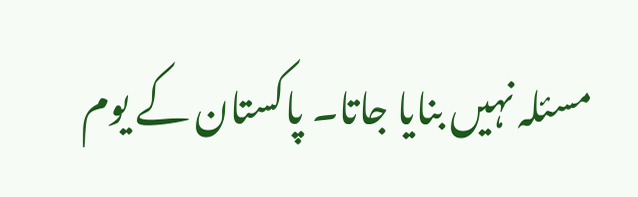مسئلہ نہیں بنایا جاتا۔ پاکستان کے یوم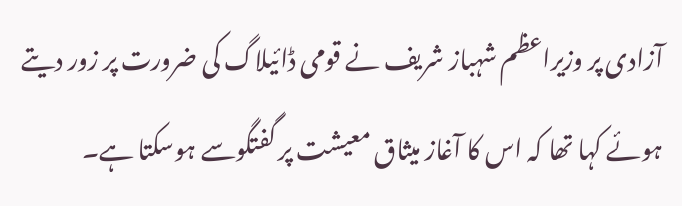آزادی پر وزیراعظم شہباز شریف نے قومی ڈائیلاگ کی ضرورت پر زور دیتے ہوئے کہا تھا کہ اس کا آغاز میثاق معیشت پر گفتگوسے ہوسکتا ہے۔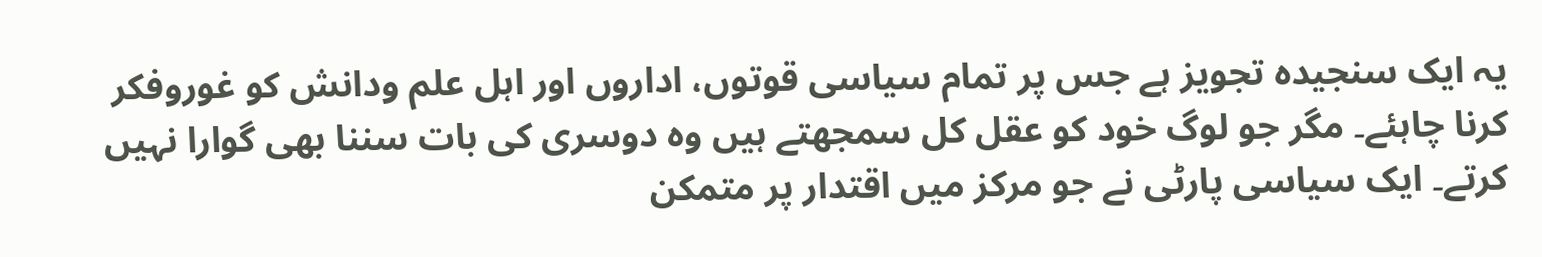یہ ایک سنجیدہ تجویز ہے جس پر تمام سیاسی قوتوں، اداروں اور اہل علم ودانش کو غوروفکر کرنا چاہئے۔ مگر جو لوگ خود کو عقل کل سمجھتے ہیں وہ دوسری کی بات سننا بھی گوارا نہیں کرتے۔ ایک سیاسی پارٹی نے جو مرکز میں اقتدار پر متمکن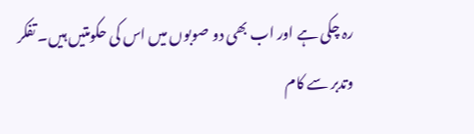رہ چکی ہے اور اب بھی دو صوبوں میں اس کی حکومتیں ہیں۔ تفکر وتدبر سے کام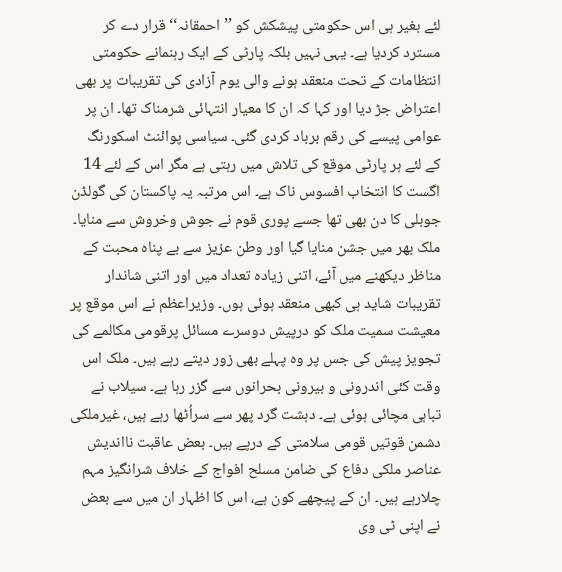لئے بغیر ہی اس حکومتی پیشکش کو ’’احمقانہ‘‘ قرار دے کر مسترد کردیا ہے۔ یہی نہیں بلکہ پارٹی کے ایک رہنمانے حکومتی انتظامات کے تحت منعقد ہونے والی یوم آزادی کی تقریبات پر بھی اعتراض جڑ دیا اور کہا کہ ان کا معیار انتہائی شرمناک تھا۔ ان پر عوامی پیسے کی رقم برباد کردی گئی۔ سیاسی پوائنٹ اسکورنگ کے لئے ہر پارٹی موقع کی تلاش میں رہتی ہے مگر اس کے لئے 14 اگست کا انتخاب افسوس ناک ہے۔ اس مرتبہ یہ پاکستان کی گولڈن جوبلی کا دن بھی تھا جسے پوری قوم نے جوش وخروش سے منایا۔ ملک بھر میں جشن منایا گیا اور وطن عزیز سے بے پناہ محبت کے مناظر دیکھنے میں آئے، اتنی زیادہ تعداد میں اور اتنی شاندار تقریبات شاید ہی کبھی منعقد ہوئی ہوں۔ وزیراعظم نے اس موقع پر معیشت سمیت ملک کو درپیش دوسرے مسائل پرقومی مکالمے کی تجویز پیش کی جس پر وہ پہلے بھی زور دیتے رہے ہیں۔ ملک اس وقت کئی اندرونی و بیرونی بحرانوں سے گزر رہا ہے۔ سیلاب نے تباہی مچائی ہوئی ہے۔ دہشت گرد پھر سے سراُٹھا رہے ہیں، غیرملکی دشمن قوتیں قومی سلامتی کے درپے ہیں۔ بعض عاقبت نااندیش عناصر ملکی دفاع کی ضامن مسلح افواج کے خلاف شرانگیز مہم چلارہے ہیں۔ ان کے پیچھے کون ہے، اس کا اظہار ان میں سے بعض نے اپنی ٹی وی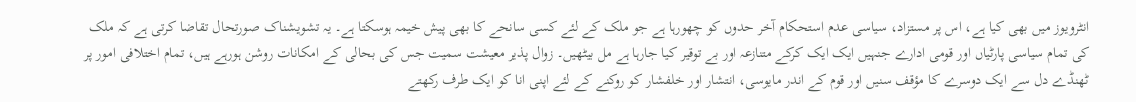انٹرویوز میں بھی کیا ہے، اس پر مستزاد، سیاسی عدم استحکام آخر حدوں کو چھورہا ہے جو ملک کے لئے کسی سانحے کا بھی پیش خیمہ ہوسکتا ہے۔ یہ تشویشناک صورتحال تقاضا کرتی ہے کہ ملک کی تمام سیاسی پارٹیاں اور قومی ادارے جنہیں ایک ایک کرکے متنازعہ اور بے توقیر کیا جارہا ہے مل بیٹھیں۔ زوال پذیر معیشت سمیت جس کی بحالی کے امکانات روشن ہورہے ہیں، تمام اختلافی امور پر ٹھنڈے دل سے ایک دوسرے کا مؤقف سنیں اور قوم کے اندر مایوسی، انتشار اور خلفشار کو روکنے کے لئے اپنی انا کو ایک طرف رکھتے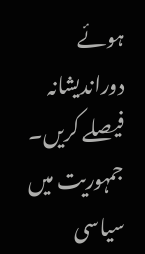ہوئے دوراندیشانہ فیصلے کریں۔ جمہوریت میں سیاسی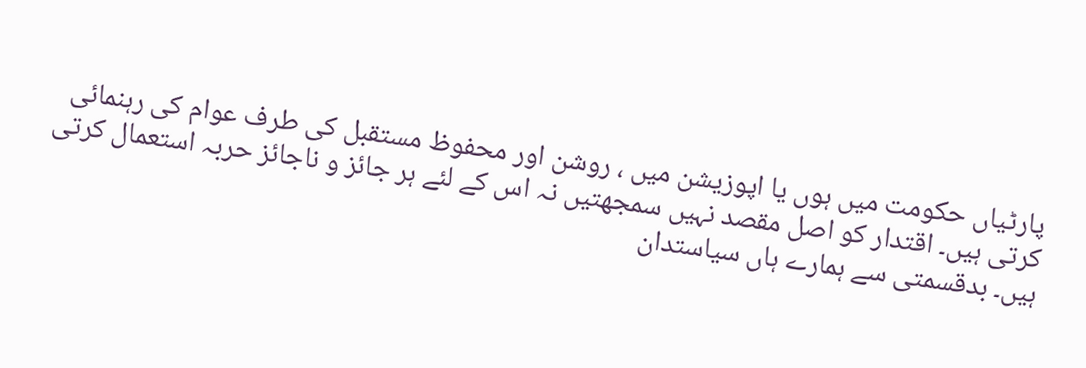پارٹیاں حکومت میں ہوں یا اپوزیشن میں ، روشن اور محفوظ مستقبل کی طرف عوام کی رہنمائی کرتی ہیں۔ اقتدار کو اصل مقصد نہیں سمجھتیں نہ اس کے لئے ہر جائز و ناجائز حربہ استعمال کرتی ہیں۔ بدقسمتی سے ہمارے ہاں سیاستدان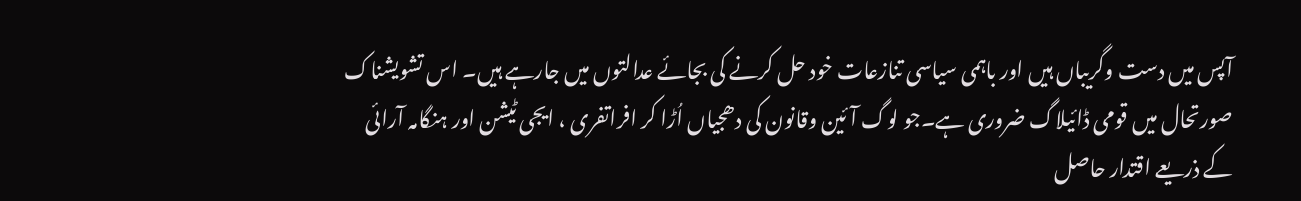آپس میں دست وگریباں ہیں اور باہمی سیاسی تنازعات خود حل کرنے کی بجائے عدالتوں میں جارہے ہیں۔ اس تشویشناک صورتحال میں قومی ڈائیلاگ ضروری ہے۔جو لوگ آئین وقانون کی دھجیاں اُڑا کر افراتفری ، ایجی ٹیشن اور ہنگامہ آرائی کے ذریعے اقتدار حاصل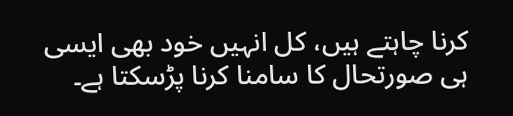کرنا چاہتے ہیں، کل انہیں خود بھی ایسی ہی صورتحال کا سامنا کرنا پڑسکتا ہے۔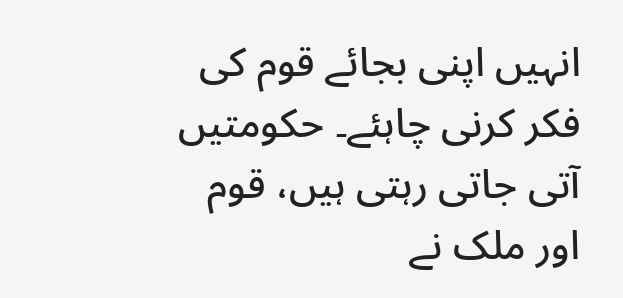انہیں اپنی بجائے قوم کی فکر کرنی چاہئے۔ حکومتیں آتی جاتی رہتی ہیں، قوم اور ملک نے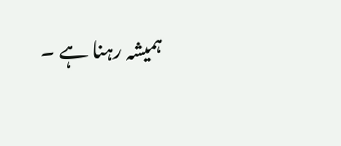ہمیشہ رہنا ہے ۔